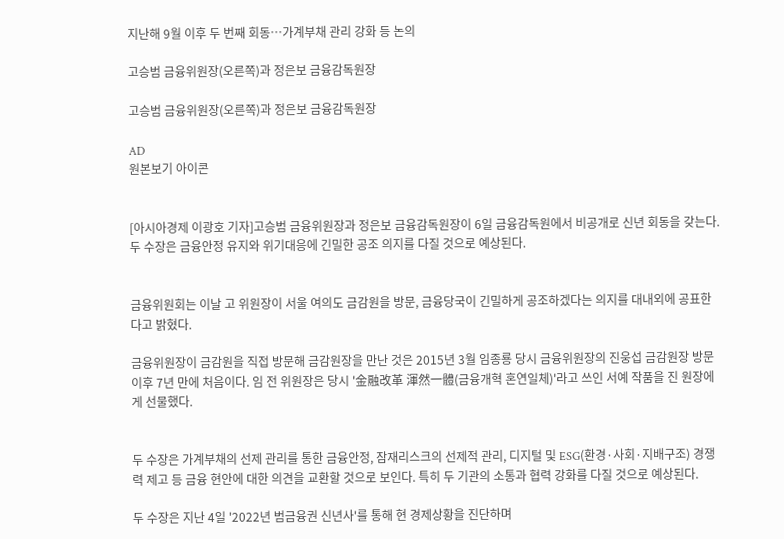지난해 9월 이후 두 번째 회동…가계부채 관리 강화 등 논의

고승범 금융위원장(오른쪽)과 정은보 금융감독원장

고승범 금융위원장(오른쪽)과 정은보 금융감독원장

AD
원본보기 아이콘


[아시아경제 이광호 기자]고승범 금융위원장과 정은보 금융감독원장이 6일 금융감독원에서 비공개로 신년 회동을 갖는다. 두 수장은 금융안정 유지와 위기대응에 긴밀한 공조 의지를 다질 것으로 예상된다.


금융위원회는 이날 고 위원장이 서울 여의도 금감원을 방문, 금융당국이 긴밀하게 공조하겠다는 의지를 대내외에 공표한다고 밝혔다.

금융위원장이 금감원을 직접 방문해 금감원장을 만난 것은 2015년 3월 임종룡 당시 금융위원장의 진웅섭 금감원장 방문 이후 7년 만에 처음이다. 임 전 위원장은 당시 '金融改革 渾然一體(금융개혁 혼연일체)'라고 쓰인 서예 작품을 진 원장에게 선물했다.


두 수장은 가계부채의 선제 관리를 통한 금융안정, 잠재리스크의 선제적 관리, 디지털 및 ESG(환경·사회·지배구조) 경쟁력 제고 등 금융 현안에 대한 의견을 교환할 것으로 보인다. 특히 두 기관의 소통과 협력 강화를 다질 것으로 예상된다.

두 수장은 지난 4일 '2022년 범금융권 신년사'를 통해 현 경제상황을 진단하며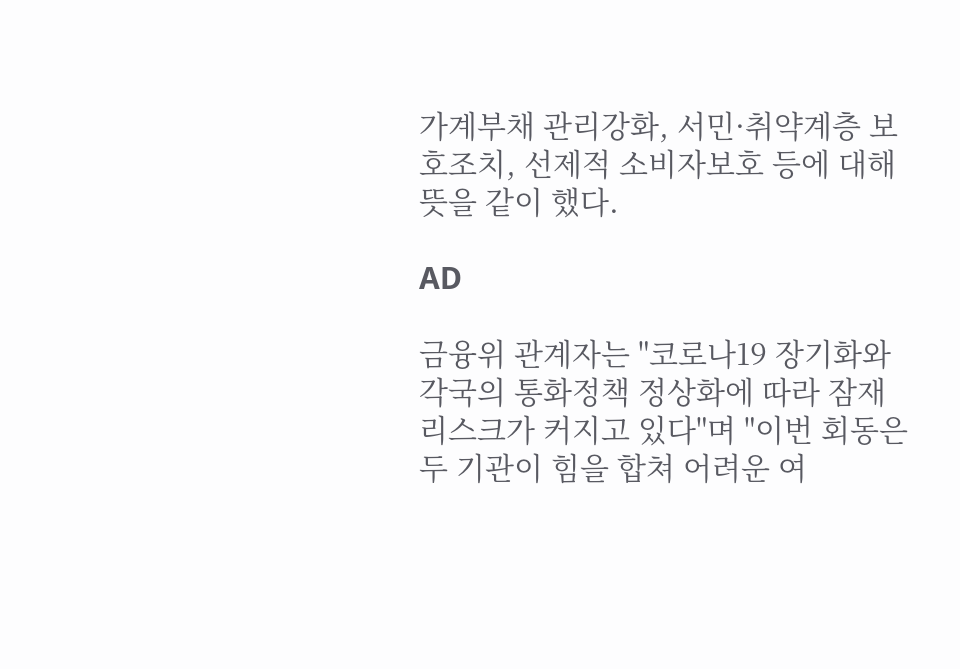가계부채 관리강화, 서민·취약계층 보호조치, 선제적 소비자보호 등에 대해 뜻을 같이 했다.

AD

금융위 관계자는 "코로나19 장기화와 각국의 통화정책 정상화에 따라 잠재리스크가 커지고 있다"며 "이번 회동은 두 기관이 힘을 합쳐 어려운 여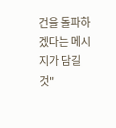건을 돌파하겠다는 메시지가 담길 것"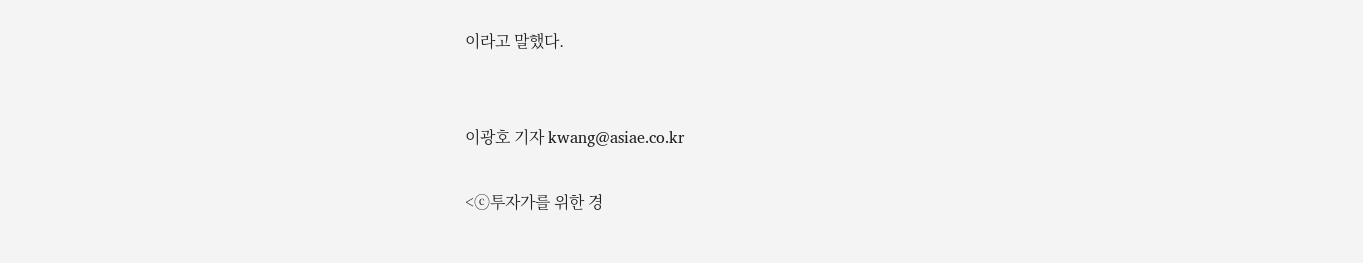이라고 말했다.


이광호 기자 kwang@asiae.co.kr

<ⓒ투자가를 위한 경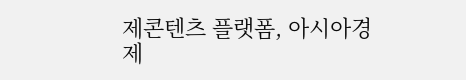제콘텐츠 플랫폼, 아시아경제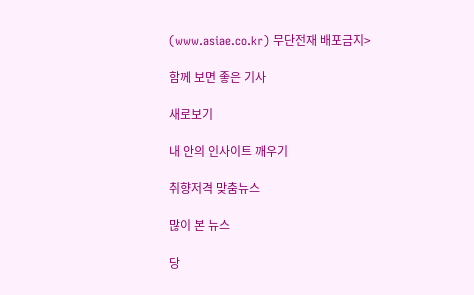(www.asiae.co.kr) 무단전재 배포금지>

함께 보면 좋은 기사

새로보기

내 안의 인사이트 깨우기

취향저격 맞춤뉴스

많이 본 뉴스

당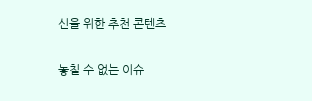신을 위한 추천 콘텐츠

놓칠 수 없는 이슈